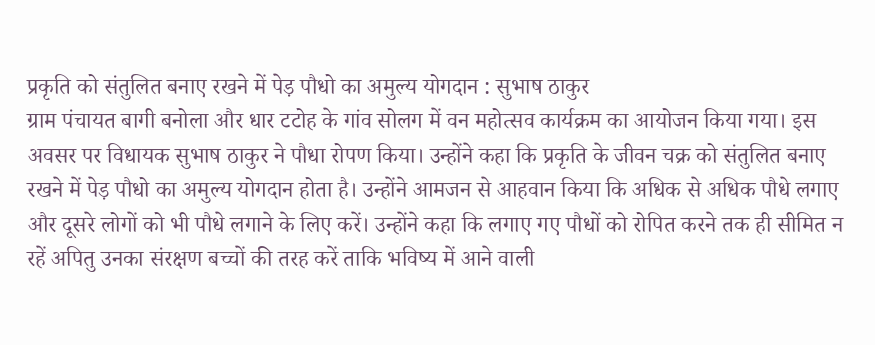प्रकृति को संतुलित बनाए रखने में पेड़ पौधो का अमुल्य योगदान : सुभाष ठाकुर
ग्राम पंचायत बागी बनोला और धार टटोह के गांव सोलग में वन महोत्सव कार्यक्रम का आयोजन किया गया। इस अवसर पर विधायक सुभाष ठाकुर ने पौधा रोपण किया। उन्होंने कहा कि प्रकृति के जीवन चक्र को संतुलित बनाए रखने में पेड़ पौधो का अमुल्य योगदान होता है। उन्होंने आमजन से आहवान किया कि अधिक से अधिक पौधे लगाए और दूसरे लोगों को भी पौधे लगाने के लिए करें। उन्होंने कहा कि लगाए गए पौधों को रोपित करने तक ही सीमित न रहें अपितु उनका संरक्षण बच्चों की तरह करें ताकि भविष्य में आने वाली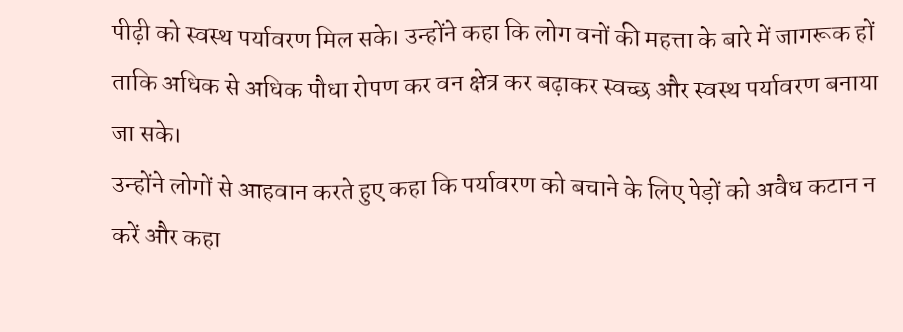पीढ़ी को स्वस्थ पर्यावरण मिल सके। उन्होंने कहा कि लोग वनों की महत्ता के बारे में जागरूक हों ताकि अधिक से अधिक पौधा रोपण कर वन क्षेत्र कर बढ़ाकर स्वच्छ और स्वस्थ पर्यावरण बनाया जा सके।
उन्होंने लोगों से आहवान करते हुए कहा कि पर्यावरण को बचाने के लिए पेड़ों को अवैध कटान न करें और कहा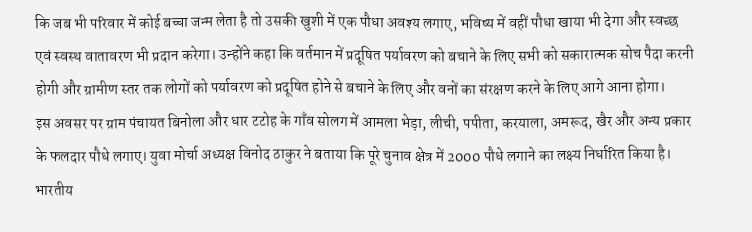कि जब भी परिवार में कोई बच्चा जन्म लेता है तो उसकी खुशी में एक पौधा अवश्य लगाए, भविष्य में वहीं पौधा खाया भी देगा और स्वच्छ एवं स्वस्थ वातावरण भी प्रदान करेगा। उन्होंने कहा कि वर्तमान में प्रदूषित पर्यावरण को बचाने के लिए सभी को सकारात्मक सोच पैदा करनी होगी और ग्रामीण स्तर तक लोगों को पर्यावरण को प्रदूषित होने से बचाने के लिए और वनों का संरक्षण करने के लिए आगे आना होगा।
इस अवसर पर ग्राम पंचायत बिनोला और धार टटोह के गाँव सोलग में आमला भेड़ा, लीची, पपीता, करयाला, अमरूद, खैर और अन्य प्रकार के फलदार पौधे लगाए। युवा मोर्चा अध्यक्ष विनोद ठाकुर ने बताया कि पूरे चुनाव क्षेत्र में 2000 पौधे लगाने का लक्ष्य निर्धारित किया है। भारतीय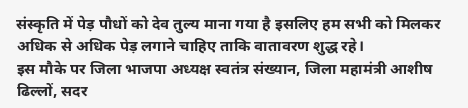संस्कृति में पेड़ पौधों को देव तुल्य माना गया है इसलिए हम सभी को मिलकर अधिक से अधिक पेड़ लगाने चाहिए ताकि वातावरण शुद्ध रहे।
इस मौके पर जिला भाजपा अध्यक्ष स्वतंत्र संख्यान, जिला महामंत्री आशीष ढिल्लों, सदर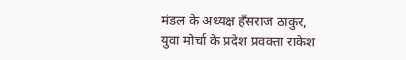मंडल के अध्यक्ष हँसराज ठाकुर, युवा मोर्चा के प्रदेश प्रवक्ता राकेश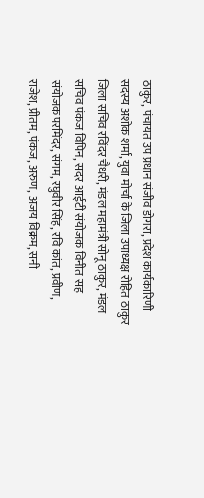ठाकुर, पंचायत उप प्रधान संजीव डोगरा, प्रदेश कार्यकारिणी सदस्य अशोक शर्मा, युवा मोर्चा के जिला उपाध्यक्ष रोहित ठाकुर जिला सचिव रविंदर चैधरी, मंडल महामंत्री सोनू ठाकुर, मंडल सचिव पंकज विपिन, सदर आईटी संयोजक विनीत सह संयोजक परमिंदर, संगम, रघुवीर सिंह, रवि कांत, प्रवीण, राजेश, प्रीतम, पंकज, अरुण, अजय विक्रम, सनी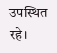उपस्थित रहे।